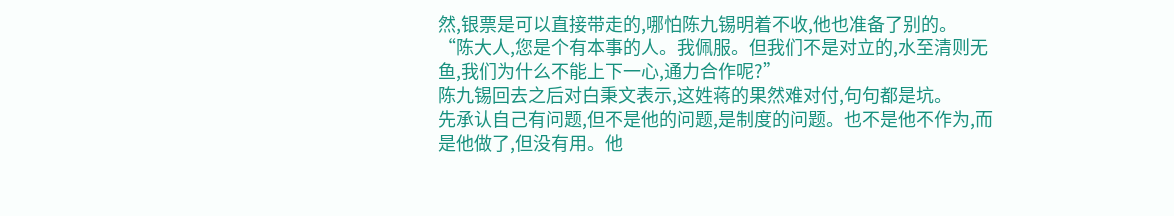然,银票是可以直接带走的,哪怕陈九锡明着不收,他也准备了别的。
“陈大人,您是个有本事的人。我佩服。但我们不是对立的,水至清则无鱼,我们为什么不能上下一心,通力合作呢?”
陈九锡回去之后对白秉文表示,这姓蒋的果然难对付,句句都是坑。
先承认自己有问题,但不是他的问题,是制度的问题。也不是他不作为,而是他做了,但没有用。他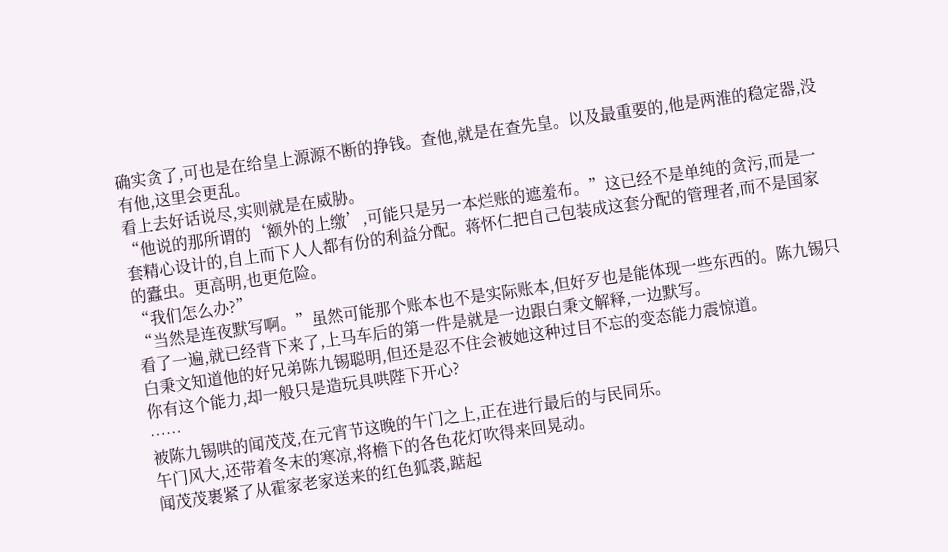确实贪了,可也是在给皇上源源不断的挣钱。查他,就是在查先皇。以及最重要的,他是两淮的稳定器,没有他,这里会更乱。
看上去好话说尽,实则就是在威胁。
“他说的那所谓的‘额外的上缴’,可能只是另一本烂账的遮羞布。”这已经不是单纯的贪污,而是一套精心设计的,自上而下人人都有份的利益分配。蒋怀仁把自己包装成这套分配的管理者,而不是国家的蠹虫。更高明,也更危险。
“我们怎么办?”
“当然是连夜默写啊。”虽然可能那个账本也不是实际账本,但好歹也是能体现一些东西的。陈九锡只看了一遍,就已经背下来了,上马车后的第一件是就是一边跟白秉文解释,一边默写。
白秉文知道他的好兄弟陈九锡聪明,但还是忍不住会被她这种过目不忘的变态能力震惊道。
你有这个能力,却一般只是造玩具哄陛下开心?
……
被陈九锡哄的闻茂茂,在元宵节这晚的午门之上,正在进行最后的与民同乐。
午门风大,还带着冬末的寒凉,将檐下的各色花灯吹得来回晃动。
闻茂茂裹紧了从霍家老家送来的红色狐裘,踮起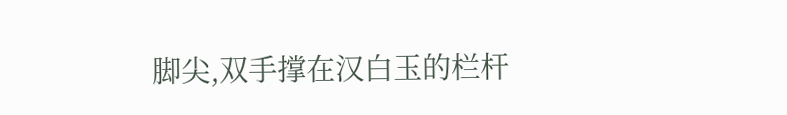脚尖,双手撑在汉白玉的栏杆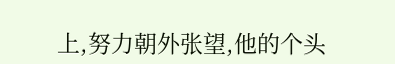上,努力朝外张望,他的个头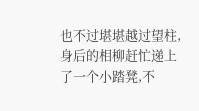也不过堪堪越过望柱,身后的相柳赶忙递上了一个小踏凳,不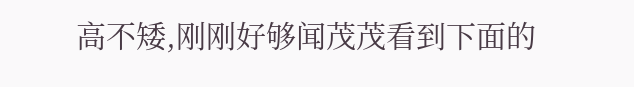高不矮,刚刚好够闻茂茂看到下面的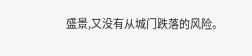盛景,又没有从城门跌落的风险。